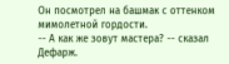Он посмотрел на башмак с оттенком мимолетной гордости.
-- А как же зовут мастера? -- сказал Дефарж.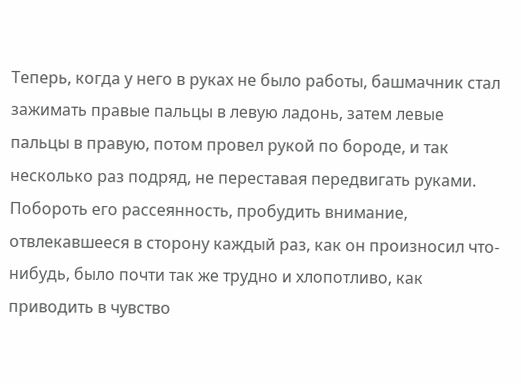Теперь, когда у него в руках не было работы, башмачник стал зажимать правые пальцы в левую ладонь, затем левые пальцы в правую, потом провел рукой по бороде, и так несколько раз подряд, не переставая передвигать руками. Побороть его рассеянность, пробудить внимание, отвлекавшееся в сторону каждый раз, как он произносил что-нибудь, было почти так же трудно и хлопотливо, как приводить в чувство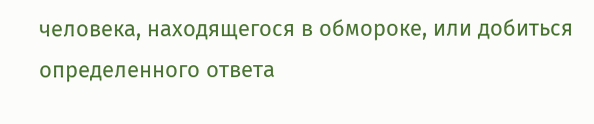человека, находящегося в обмороке, или добиться определенного ответа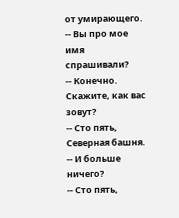от умирающего.
-- Вы про мое имя спрашивали?
-- Конечно. Скажите, как вас зовут?
-- Сто пять, Северная башня.
-- И больше ничего?
-- Сто пять,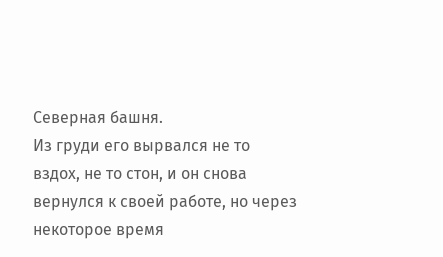Северная башня.
Из груди его вырвался не то вздох, не то стон, и он снова вернулся к своей работе, но через некоторое время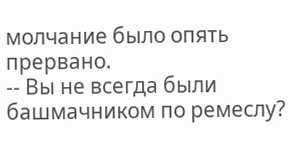молчание было опять прервано.
-- Вы не всегда были башмачником по ремеслу?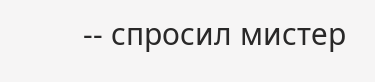-- спросил мистер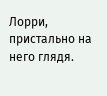Лорри, пристально на него глядя.